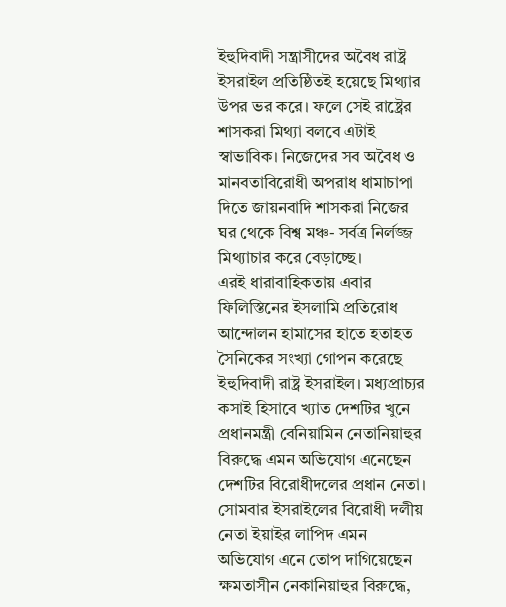ইহুদিবাদী সন্ত্রাসীদের অবৈধ রাষ্ট্র ইসরাইল প্রতিষ্ঠিতই হয়েছে মিথ্যার উপর ভর করে। ফলে সেই রাষ্ট্রের শাসকরা মিথ্যা বলবে এটাই স্বাভাবিক। নিজেদের সব অবৈধ ও মানবতাবিরোধী অপরাধ ধামাচাপা দিতে জায়নবাদি শাসকরা নিজের ঘর থেকে বিশ্ব মঞ্চ- সর্বত্র নির্লজ্জ মিথ্যাচার করে বেড়াচ্ছে।
এরই ধারাবাহিকতায় এবার ফিলিস্তিনের ইসলামি প্রতিরোধ আন্দোলন হামাসের হাতে হতাহত সৈনিকের সংখ্যা গোপন করেছে ইহুদিবাদী রাষ্ট্র ইসরাইল। মধ্যপ্রাচ্যর কসাই হিসাবে খ্যাত দেশটির খুনে প্রধানমন্ত্রী বেনিয়ামিন নেতানিয়াহুর বিরুদ্ধে এমন অভিযোগ এনেছেন দেশটির বিরোধীদলের প্রধান নেতা।
সোমবার ইসরাইলের বিরোধী দলীয় নেতা ইয়াইর লাপিদ এমন অভিযোগ এনে তোপ দাগিয়েছেন ক্ষমতাসীন নেকানিয়াহুর বিরুদ্ধে,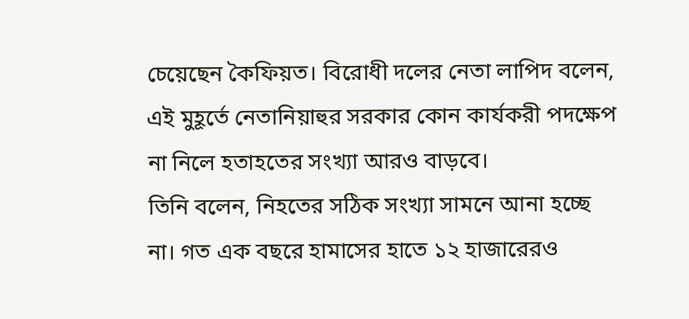চেয়েছেন কৈফিয়ত। বিরোধী দলের নেতা লাপিদ বলেন, এই মুহূর্তে নেতানিয়াহুর সরকার কোন কার্যকরী পদক্ষেপ না নিলে হতাহতের সংখ্যা আরও বাড়বে।
তিনি বলেন, নিহতের সঠিক সংখ্যা সামনে আনা হচ্ছে না। গত এক বছরে হামাসের হাতে ১২ হাজারেরও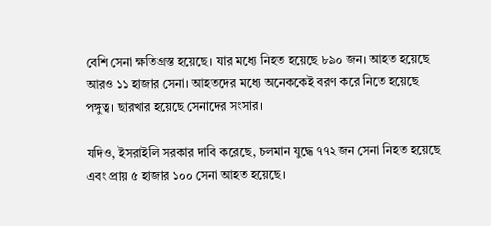বেশি সেনা ক্ষতিগ্রস্ত হয়েছে। যার মধ্যে নিহত হয়েছে ৮৯০ জন। আহত হয়েছে আরও ১১ হাজার সেনা। আহতদের মধ্যে অনেককেই বরণ করে নিতে হয়েছে পঙ্গুত্ব। ছারখার হয়েছে সেনাদের সংসার।

যদিও, ইসরাইলি সরকার দাবি করেছে, চলমান যুদ্ধে ৭৭২ জন সেনা নিহত হয়েছে এবং প্রায় ৫ হাজার ১০০ সেনা আহত হয়েছে।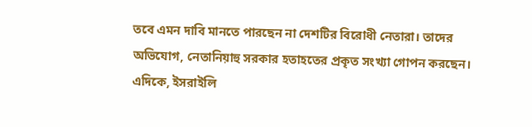তবে এমন দাবি মানতে পারছেন না দেশটির বিরোধী নেতারা। তাদের অভিযোগ, নেতানিয়াহু সরকার হতাহতের প্রকৃত সংখ্যা গোপন করছেন।
এদিকে, ইসরাইলি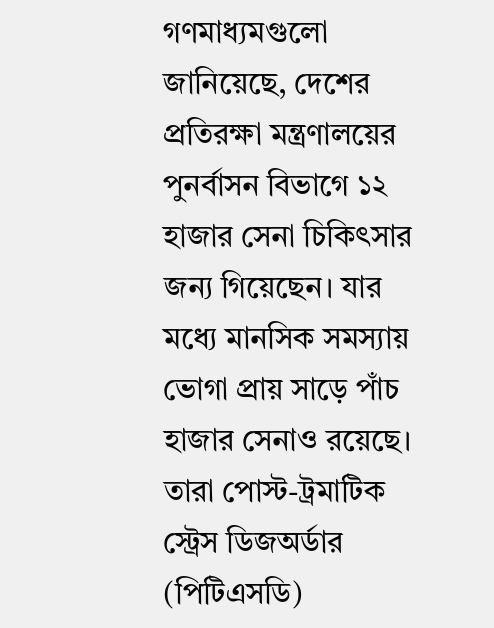গণমাধ্যমগুলো জানিয়েছে, দেশের প্রতিরক্ষা মন্ত্রণালয়ের পুনর্বাসন বিভাগে ১২ হাজার সেনা চিকিৎসার জন্য গিয়েছেন। যার মধ্যে মানসিক সমস্যায় ভোগা প্রায় সাড়ে পাঁচ হাজার সেনাও রয়েছে। তারা পোস্ট-ট্রমাটিক স্ট্রেস ডিজঅর্ডার (পিটিএসডি)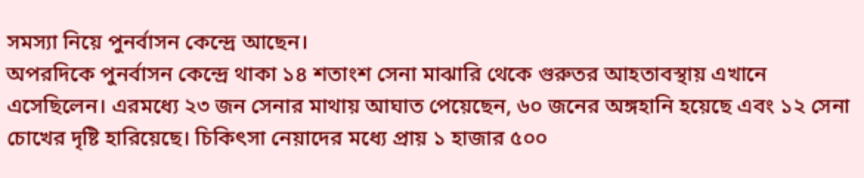সমস্যা নিয়ে পুনর্বাসন কেন্দ্রে আছেন।
অপরদিকে পুনর্বাসন কেন্দ্রে থাকা ১৪ শতাংশ সেনা মাঝারি থেকে গুরুতর আহতাবস্থায় এখানে এসেছিলেন। এরমধ্যে ২৩ জন সেনার মাথায় আঘাত পেয়েছেন, ৬০ জনের অঙ্গহানি হয়েছে এবং ১২ সেনা চোখের দৃষ্টি হারিয়েছে। চিকিৎসা নেয়াদের মধ্যে প্রায় ১ হাজার ৫০০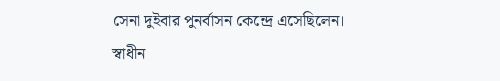সেনা দুইবার পুনর্বাসন কেন্দ্রে এসেছিলেন।
স্বাধীন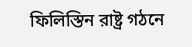ফিলিস্তিন রাষ্ট্র গঠনে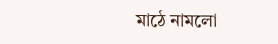মাঠে নামলো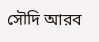সৌদি আরব